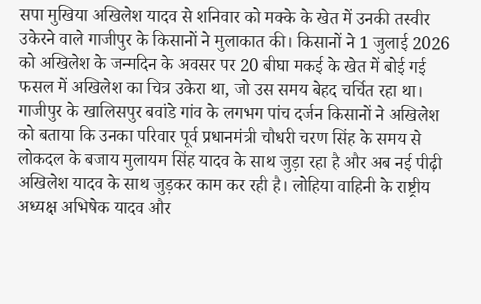सपा मुखिया अखिलेश यादव से शनिवार को मक्के के खेत में उनकी तस्वीर उकेरने वाले गाजीपुर के किसानों ने मुलाकात की। किसानों ने 1 जुलाई 2026 को अखिलेश के जन्मदिन के अवसर पर 20 बीघा मकई के खेत में बोई गई फसल में अखिलेश का चित्र उकेरा था, जो उस समय बेहद चर्चित रहा था। गाजीपुर के खालिसपुर बवांडे गांव के लगभग पांच दर्जन किसानों ने अखिलेश को बताया कि उनका परिवार पूर्व प्रधानमंत्री चौधरी चरण सिंह के समय से लोकदल के बजाय मुलायम सिंह यादव के साथ जुड़ा रहा है और अब नई पीढ़ी अखिलेश यादव के साथ जुड़कर काम कर रही है। लोहिया वाहिनी के राष्ट्रीय अध्यक्ष अभिषेक यादव और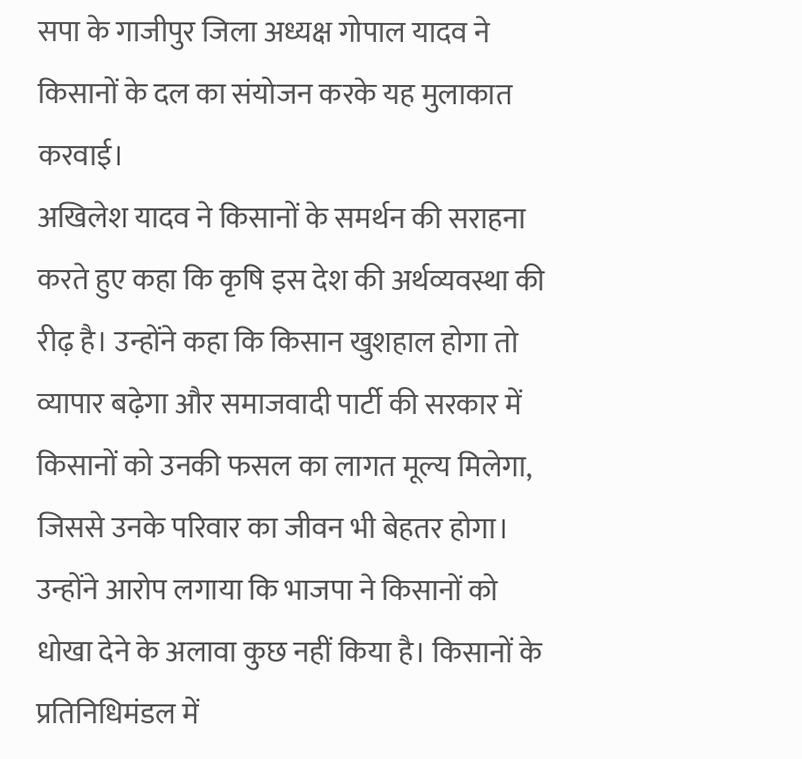सपा के गाजीपुर जिला अध्यक्ष गोपाल यादव ने किसानों के दल का संयोजन करके यह मुलाकात करवाई।
अखिलेश यादव ने किसानों के समर्थन की सराहना करते हुए कहा कि कृषि इस देश की अर्थव्यवस्था की रीढ़ है। उन्होंने कहा कि किसान खुशहाल होगा तो व्यापार बढ़ेगा और समाजवादी पार्टी की सरकार में किसानों को उनकी फसल का लागत मूल्य मिलेगा, जिससे उनके परिवार का जीवन भी बेहतर होगा। उन्होंने आरोप लगाया कि भाजपा ने किसानों को धोखा देने के अलावा कुछ नहीं किया है। किसानों के प्रतिनिधिमंडल में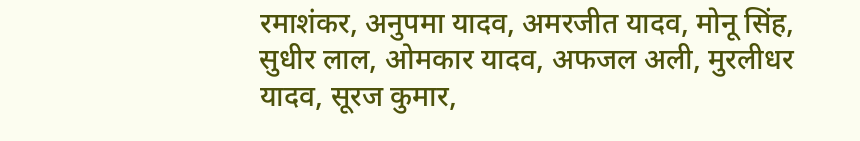रमाशंकर, अनुपमा यादव, अमरजीत यादव, मोनू सिंह, सुधीर लाल, ओमकार यादव, अफजल अली, मुरलीधर यादव, सूरज कुमार,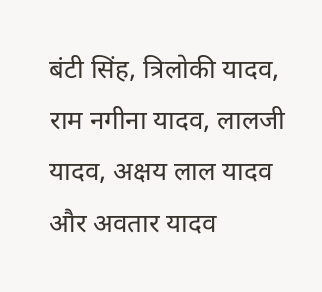बंटी सिंह, त्रिलोकी यादव, राम नगीना यादव, लालजी यादव, अक्षय लाल यादव और अवतार यादव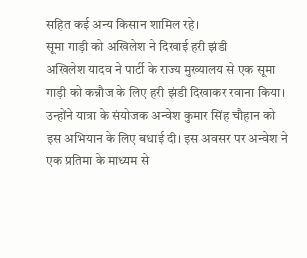सहित कई अन्य किसान शामिल रहे।
सूमा गाड़ी को अखिलेश ने दिखाई हरी झंडी
अखिलेश यादव ने पार्टी के राज्य मुख्यालय से एक सूमा गाड़ी को कन्नौज के लिए हरी झंडी दिखाकर रवाना किया। उन्होंने यात्रा के संयोजक अन्वेश कुमार सिंह चौहान को इस अभियान के लिए बधाई दी। इस अवसर पर अन्वेश ने एक प्रतिमा के माध्यम से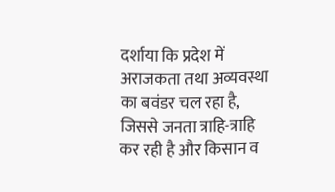दर्शाया कि प्रदेश में अराजकता तथा अव्यवस्था का बवंडर चल रहा है, जिससे जनता त्राहि-त्राहि कर रही है और किसान व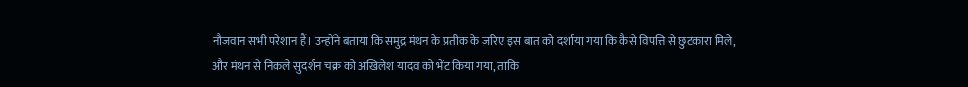नौजवान सभी परेशान हैं। उन्होंने बताया कि समुद्र मंथन के प्रतीक के जरिए इस बात को दर्शाया गया कि कैसे विपत्ति से छुटकारा मिले, और मंथन से निकले सुदर्शन चक्र को अखिलेश यादव को भेंट किया गया, ताकि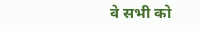वे सभी को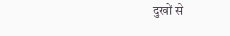दुखों से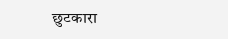छुटकारा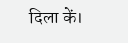दिला कें।